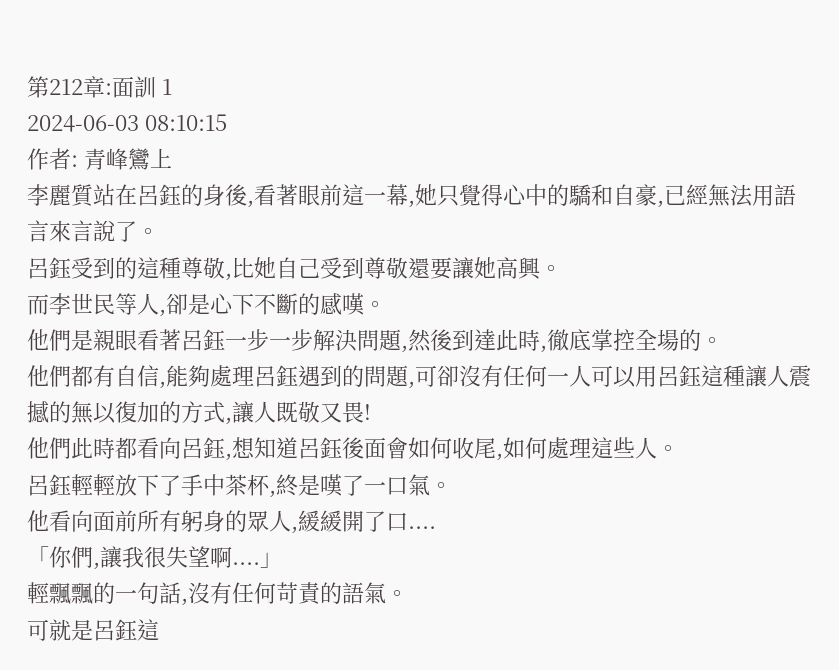第212章:面訓 1
2024-06-03 08:10:15
作者: 青峰鸞上
李麗質站在呂鈺的身後,看著眼前這一幕,她只覺得心中的驕和自豪,已經無法用語言來言說了。
呂鈺受到的這種尊敬,比她自己受到尊敬還要讓她高興。
而李世民等人,卻是心下不斷的感嘆。
他們是親眼看著呂鈺一步一步解決問題,然後到達此時,徹底掌控全場的。
他們都有自信,能夠處理呂鈺遇到的問題,可卻沒有任何一人可以用呂鈺這種讓人震撼的無以復加的方式,讓人既敬又畏!
他們此時都看向呂鈺,想知道呂鈺後面會如何收尾,如何處理這些人。
呂鈺輕輕放下了手中茶杯,終是嘆了一口氣。
他看向面前所有躬身的眾人,緩緩開了口....
「你們,讓我很失望啊....」
輕飄飄的一句話,沒有任何苛責的語氣。
可就是呂鈺這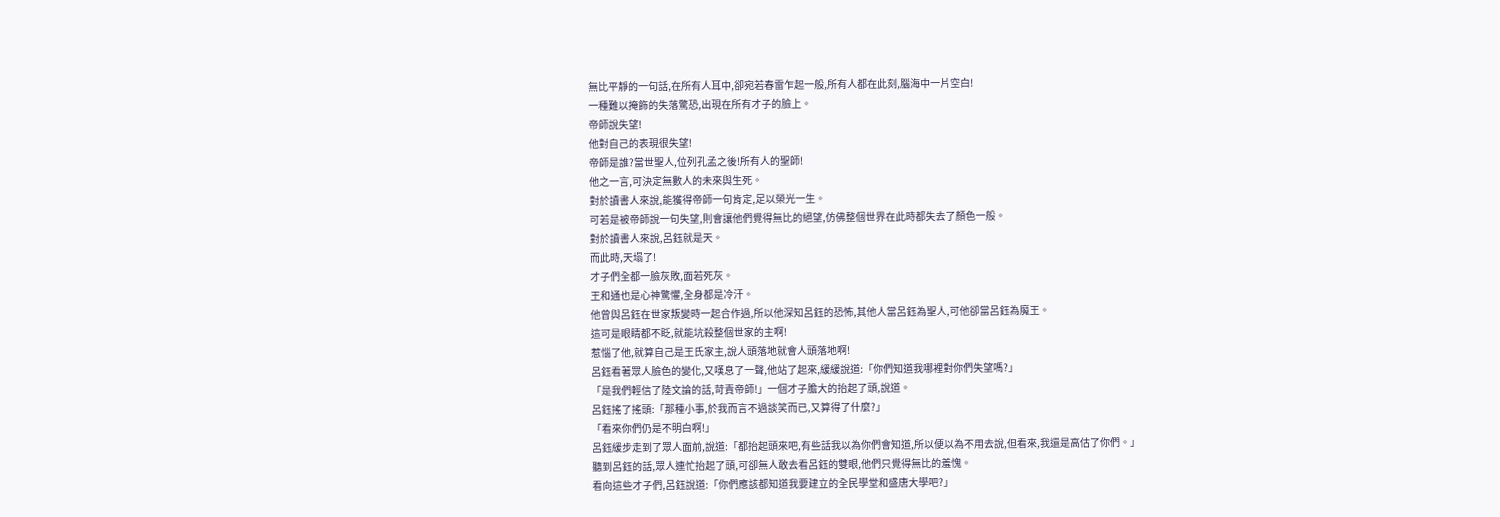無比平靜的一句話,在所有人耳中,卻宛若春雷乍起一般,所有人都在此刻,腦海中一片空白!
一種難以掩飾的失落驚恐,出現在所有才子的臉上。
帝師說失望!
他對自己的表現很失望!
帝師是誰?當世聖人,位列孔孟之後!所有人的聖師!
他之一言,可決定無數人的未來與生死。
對於讀書人來說,能獲得帝師一句肯定,足以榮光一生。
可若是被帝師說一句失望,則會讓他們覺得無比的絕望,仿佛整個世界在此時都失去了顏色一般。
對於讀書人來說,呂鈺就是天。
而此時,天塌了!
才子們全都一臉灰敗,面若死灰。
王和通也是心神驚懼,全身都是冷汗。
他曾與呂鈺在世家叛變時一起合作過,所以他深知呂鈺的恐怖,其他人當呂鈺為聖人,可他卻當呂鈺為魔王。
這可是眼睛都不眨,就能坑殺整個世家的主啊!
惹惱了他,就算自己是王氏家主,說人頭落地就會人頭落地啊!
呂鈺看著眾人臉色的變化,又嘆息了一聲,他站了起來,緩緩說道:「你們知道我哪裡對你們失望嗎?」
「是我們輕信了陸文論的話,苛責帝師!」一個才子膽大的抬起了頭,說道。
呂鈺搖了搖頭:「那種小事,於我而言不過談笑而已,又算得了什麼?」
「看來你們仍是不明白啊!」
呂鈺緩步走到了眾人面前,說道:「都抬起頭來吧,有些話我以為你們會知道,所以便以為不用去說,但看來,我還是高估了你們。」
聽到呂鈺的話,眾人連忙抬起了頭,可卻無人敢去看呂鈺的雙眼,他們只覺得無比的羞愧。
看向這些才子們,呂鈺說道:「你們應該都知道我要建立的全民學堂和盛唐大學吧?」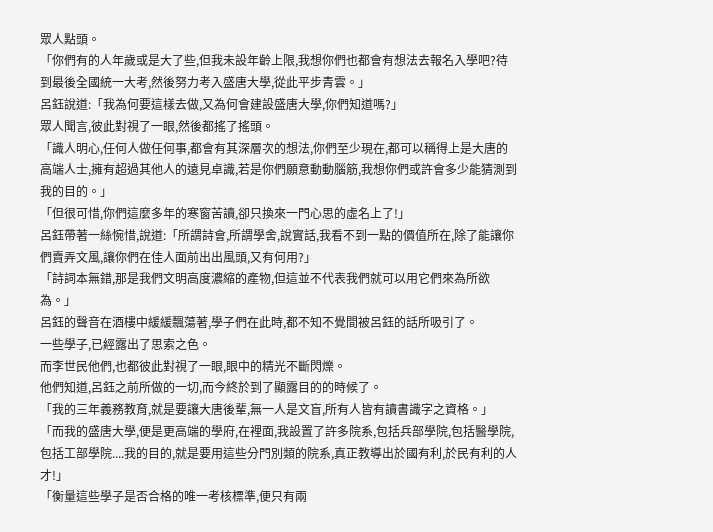眾人點頭。
「你們有的人年歲或是大了些,但我未設年齡上限,我想你們也都會有想法去報名入學吧?待到最後全國統一大考,然後努力考入盛唐大學,從此平步青雲。」
呂鈺說道:「我為何要這樣去做,又為何會建設盛唐大學,你們知道嗎?」
眾人聞言,彼此對視了一眼,然後都搖了搖頭。
「識人明心,任何人做任何事,都會有其深層次的想法,你們至少現在,都可以稱得上是大唐的高端人士,擁有超過其他人的遠見卓識,若是你們願意動動腦筋,我想你們或許會多少能猜測到我的目的。」
「但很可惜,你們這麼多年的寒窗苦讀,卻只換來一門心思的虛名上了!」
呂鈺帶著一絲惋惜,說道:「所謂詩會,所謂學舍,說實話,我看不到一點的價值所在,除了能讓你們賣弄文風,讓你們在佳人面前出出風頭,又有何用?」
「詩詞本無錯,那是我們文明高度濃縮的產物,但這並不代表我們就可以用它們來為所欲為。」
呂鈺的聲音在酒樓中緩緩飄蕩著,學子們在此時,都不知不覺間被呂鈺的話所吸引了。
一些學子,已經露出了思索之色。
而李世民他們,也都彼此對視了一眼,眼中的精光不斷閃爍。
他們知道,呂鈺之前所做的一切,而今終於到了顯露目的的時候了。
「我的三年義務教育,就是要讓大唐後輩,無一人是文盲,所有人皆有讀書識字之資格。」
「而我的盛唐大學,便是更高端的學府,在裡面,我設置了許多院系,包括兵部學院,包括醫學院,包括工部學院....我的目的,就是要用這些分門別類的院系,真正教導出於國有利,於民有利的人才!」
「衡量這些學子是否合格的唯一考核標準,便只有兩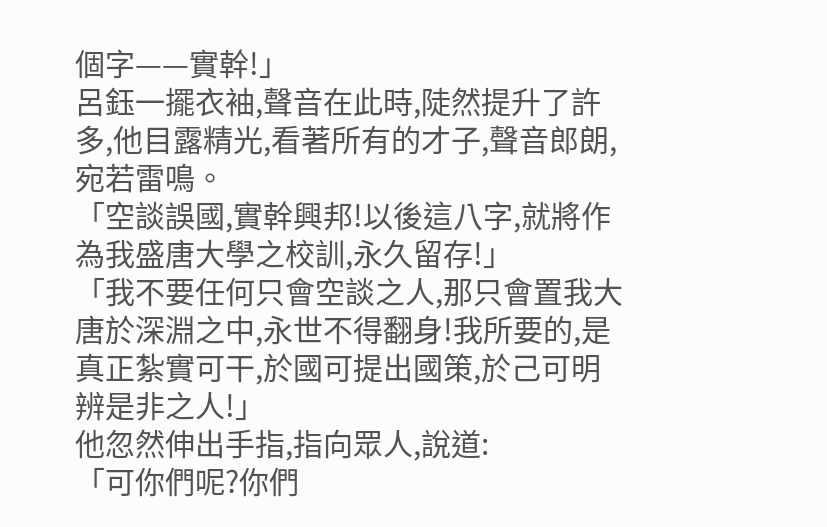個字——實幹!」
呂鈺一擺衣袖,聲音在此時,陡然提升了許多,他目露精光,看著所有的才子,聲音郎朗,宛若雷鳴。
「空談誤國,實幹興邦!以後這八字,就將作為我盛唐大學之校訓,永久留存!」
「我不要任何只會空談之人,那只會置我大唐於深淵之中,永世不得翻身!我所要的,是真正紮實可干,於國可提出國策,於己可明辨是非之人!」
他忽然伸出手指,指向眾人,說道:
「可你們呢?你們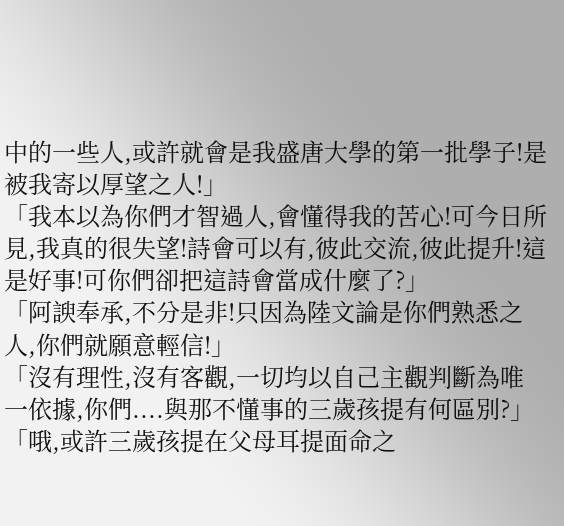中的一些人,或許就會是我盛唐大學的第一批學子!是被我寄以厚望之人!」
「我本以為你們才智過人,會懂得我的苦心!可今日所見,我真的很失望!詩會可以有,彼此交流,彼此提升!這是好事!可你們卻把這詩會當成什麼了?」
「阿諛奉承,不分是非!只因為陸文論是你們熟悉之人,你們就願意輕信!」
「沒有理性,沒有客觀,一切均以自己主觀判斷為唯一依據,你們....與那不懂事的三歲孩提有何區別?」
「哦,或許三歲孩提在父母耳提面命之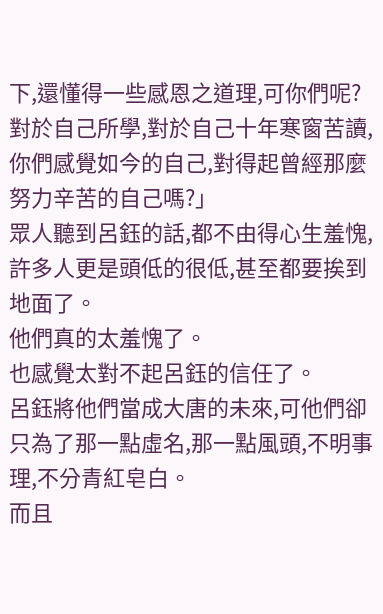下,還懂得一些感恩之道理,可你們呢?對於自己所學,對於自己十年寒窗苦讀,你們感覺如今的自己,對得起曾經那麼努力辛苦的自己嗎?」
眾人聽到呂鈺的話,都不由得心生羞愧,許多人更是頭低的很低,甚至都要挨到地面了。
他們真的太羞愧了。
也感覺太對不起呂鈺的信任了。
呂鈺將他們當成大唐的未來,可他們卻只為了那一點虛名,那一點風頭,不明事理,不分青紅皂白。
而且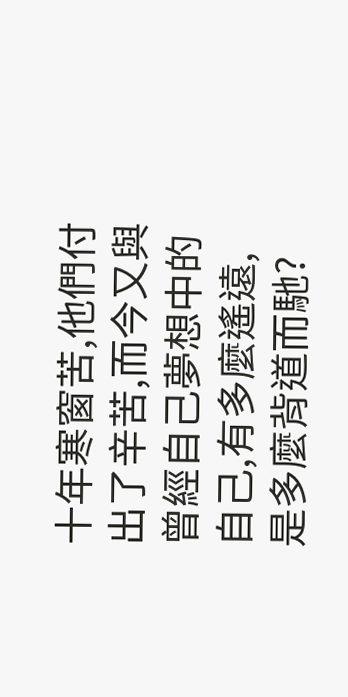十年寒窗苦,他們付出了辛苦,而今又與曾經自己夢想中的自己,有多麼遙遠,是多麼背道而馳?